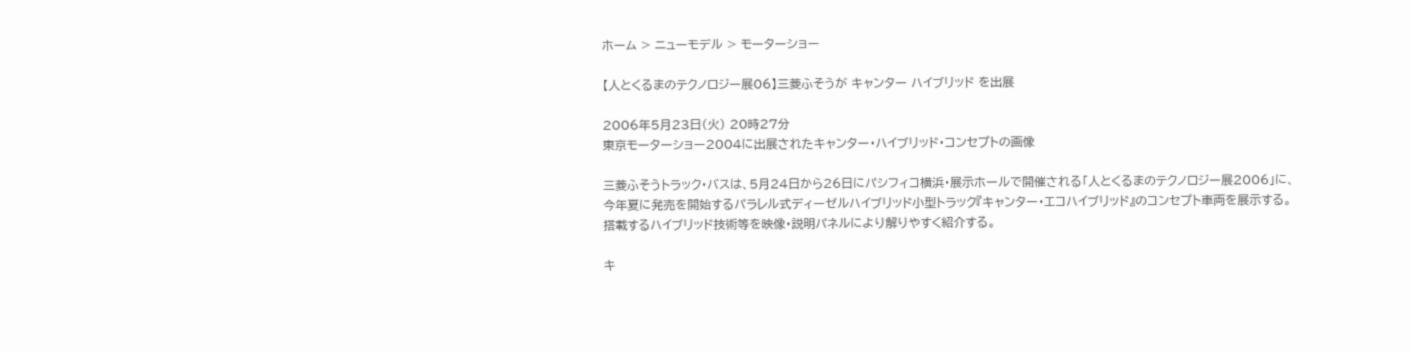ホーム > ニューモデル > モーターショー

【人とくるまのテクノロジー展06】三菱ふそうが キャンター ハイブリッド を出展

2006年5月23日(火) 20時27分
東京モーターショー2004に出展されたキャンター・ハイブリッド・コンセプトの画像

三菱ふそうトラック・バスは、5月24日から26日にパシフィコ横浜・展示ホールで開催される「人とくるまのテクノロジー展2006」に、今年夏に発売を開始するパラレル式ディーゼルハイブリッド小型トラック『キャンター・エコハイブリッド』のコンセプト車両を展示する。搭載するハイブリッド技術等を映像・説明パネルにより解りやすく紹介する。

キ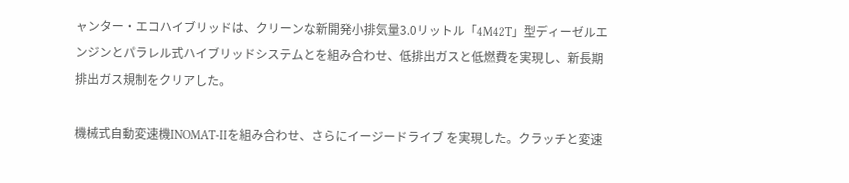ャンター・エコハイブリッドは、クリーンな新開発小排気量3.0リットル「4M42T」型ディーゼルエンジンとパラレル式ハイブリッドシステムとを組み合わせ、低排出ガスと低燃費を実現し、新長期排出ガス規制をクリアした。

機械式自動変速機INOMAT-IIを組み合わせ、さらにイージードライブ を実現した。クラッチと変速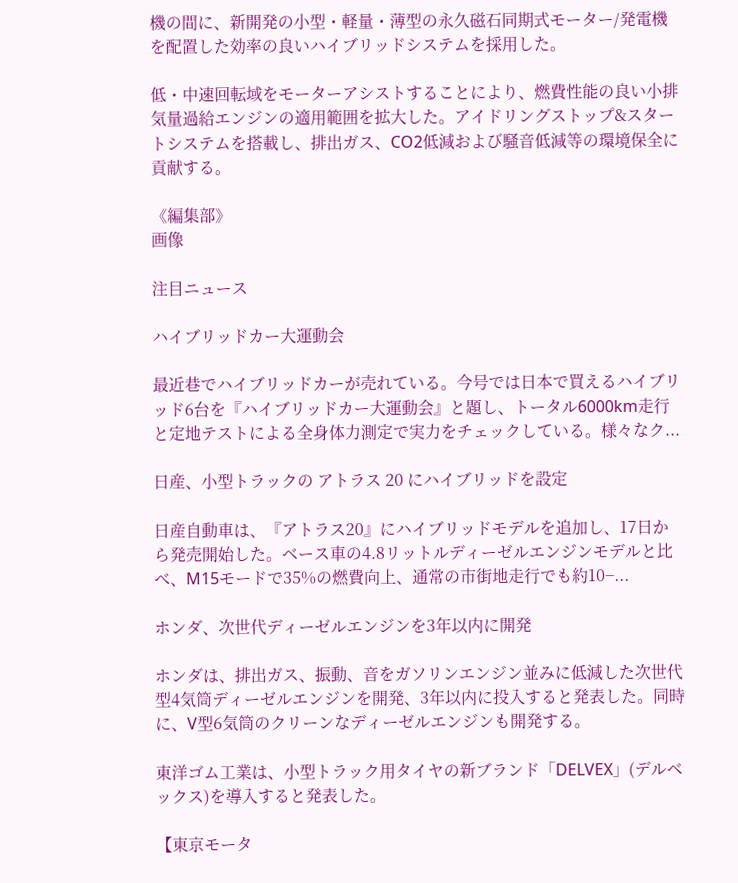機の間に、新開発の小型・軽量・薄型の永久磁石同期式モーター/発電機を配置した効率の良いハイブリッドシステムを採用した。

低・中速回転域をモーターアシストすることにより、燃費性能の良い小排気量過給エンジンの適用範囲を拡大した。アイドリングストップ&スタートシステムを搭載し、排出ガス、CO2低減および騒音低減等の環境保全に貢献する。

《編集部》
画像

注目ニュース

ハイブリッドカー大運動会

最近巷でハイブリッドカーが売れている。今号では日本で買えるハイブリッド6台を『ハイブリッドカー大運動会』と題し、トータル6000km走行と定地テストによる全身体力測定で実力をチェックしている。様々なク...

日産、小型トラックの アトラス 20 にハイブリッドを設定

日産自動車は、『アトラス20』にハイブリッドモデルを追加し、17日から発売開始した。ベース車の4.8リットルディーゼルエンジンモデルと比べ、M15モードで35%の燃費向上、通常の市街地走行でも約10−...

ホンダ、次世代ディーゼルエンジンを3年以内に開発

ホンダは、排出ガス、振動、音をガソリンエンジン並みに低減した次世代型4気筒ディーゼルエンジンを開発、3年以内に投入すると発表した。同時に、V型6気筒のクリーンなディーゼルエンジンも開発する。

東洋ゴム工業は、小型トラック用タイヤの新ブランド「DELVEX」(デルベックス)を導入すると発表した。

【東京モータ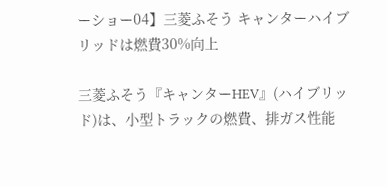ーショー04】三菱ふそう キャンターハイブリッドは燃費30%向上

三菱ふそう『キャンターHEV』(ハイブリッド)は、小型トラックの燃費、排ガス性能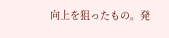向上を狙ったもの。発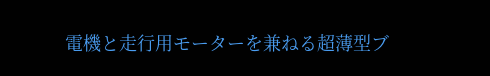電機と走行用モーターを兼ねる超薄型ブ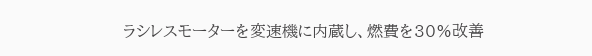ラシレスモーターを変速機に内蔵し、燃費を30%改善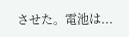させた。電池は...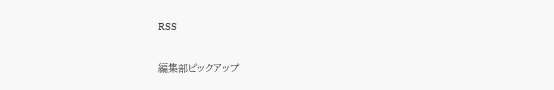RSS

編集部ピックアップ